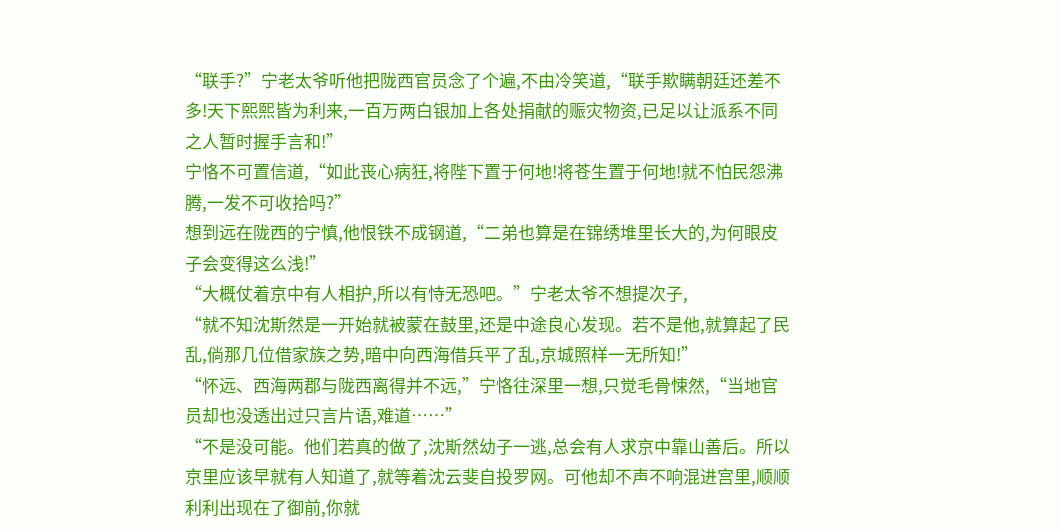“联手?”宁老太爷听他把陇西官员念了个遍,不由冷笑道,“联手欺瞒朝廷还差不多!天下熙熙皆为利来,一百万两白银加上各处捐献的赈灾物资,已足以让派系不同之人暂时握手言和!”
宁恪不可置信道,“如此丧心病狂,将陛下置于何地!将苍生置于何地!就不怕民怨沸腾,一发不可收拾吗?”
想到远在陇西的宁慎,他恨铁不成钢道,“二弟也算是在锦绣堆里长大的,为何眼皮子会变得这么浅!”
“大概仗着京中有人相护,所以有恃无恐吧。”宁老太爷不想提次子,
“就不知沈斯然是一开始就被蒙在鼓里,还是中途良心发现。若不是他,就算起了民乱,倘那几位借家族之势,暗中向西海借兵平了乱,京城照样一无所知!”
“怀远、西海两郡与陇西离得并不远,”宁恪往深里一想,只觉毛骨悚然,“当地官员却也没透出过只言片语,难道……”
“不是没可能。他们若真的做了,沈斯然幼子一逃,总会有人求京中靠山善后。所以京里应该早就有人知道了,就等着沈云斐自投罗网。可他却不声不响混进宫里,顺顺利利出现在了御前,你就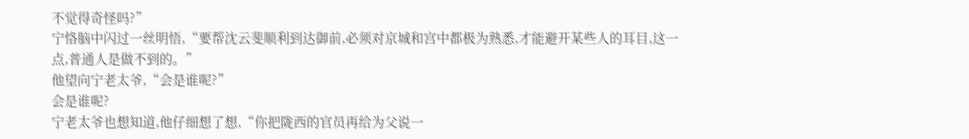不觉得奇怪吗?”
宁恪脑中闪过一丝明悟,“要帮沈云斐顺利到达御前,必须对京城和宫中都极为熟悉,才能避开某些人的耳目,这一点,普通人是做不到的。”
他望向宁老太爷,“会是谁呢?”
会是谁呢?
宁老太爷也想知道,他仔细想了想,“你把陇西的官员再给为父说一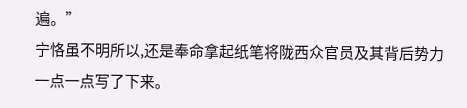遍。”
宁恪虽不明所以,还是奉命拿起纸笔将陇西众官员及其背后势力一点一点写了下来。